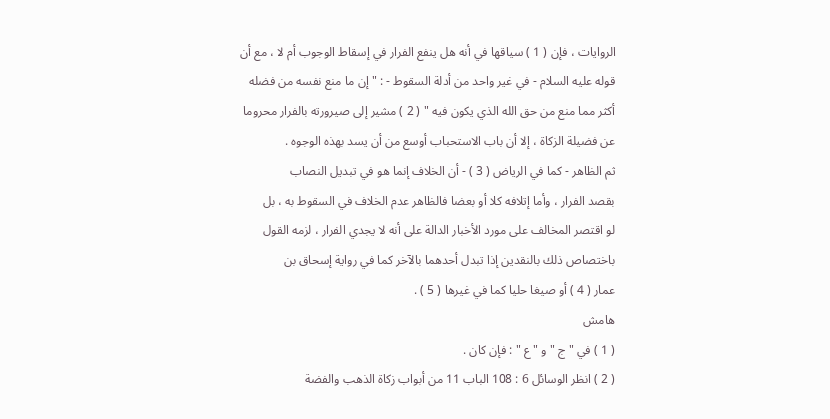الروايات ، فإن ( 1 ) سياقها في أنه هل ينفع الفرار في إسقاط الوجوب أم لا ، مع أن
قوله عليه السلام - في غير واحد من أدلة السقوط - : " إن ما منع نفسه من فضله
أكثر مما منع من حق الله الذي يكون فيه " ( 2 ) مشير إلى صيرورته بالفرار محروما
عن فضيلة الزكاة ، إلا أن باب الاستحباب أوسع من أن يسد بهذه الوجوه .
ثم الظاهر - كما في الرياض ( 3 ) - أن الخلاف إنما هو في تبديل النصاب
بقصد الفرار ، وأما إتلافه كلا أو بعضا فالظاهر عدم الخلاف في السقوط به ، بل
لو اقتصر المخالف على مورد الأخبار الدالة على أنه لا يجدي الفرار ، لزمه القول
باختصاص ذلك بالنقدين إذا تبدل أحدهما بالآخر كما في رواية إسحاق بن
عمار ( 4 ) أو صيغا حليا كما في غيرها ( 5 ) .
هامش
( 1 ) في " ج " و " ع " : فإن كان .
( 2 ) انظر الوسائل 6 : 108 الباب 11 من أبواب زكاة الذهب والفضة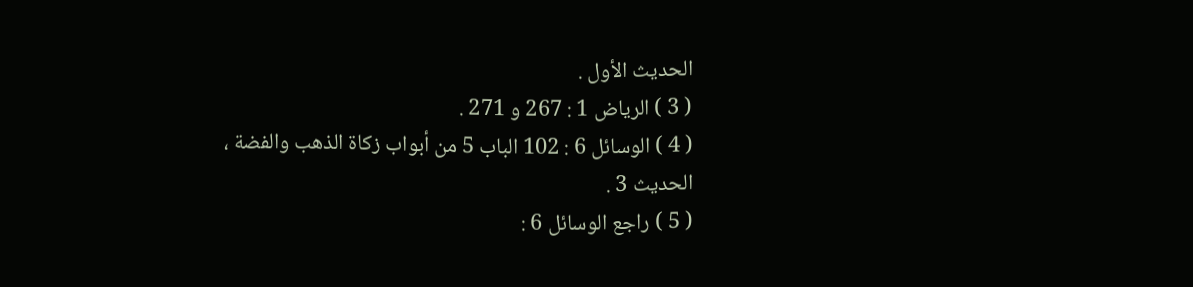الحديث الأول .
( 3 ) الرياض 1 : 267 و 271 .
( 4 ) الوسائل 6 : 102 الباب 5 من أبواب زكاة الذهب والفضة ، الحديث 3 .
( 5 ) راجع الوسائل 6 :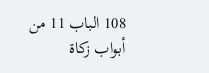108 الباب 11 من أبواب زكاة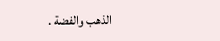الذهب والفضة .